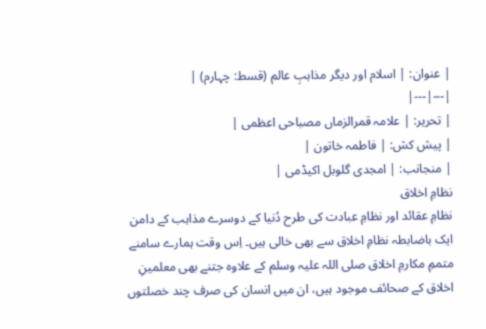| عنوان: | اسلام اور دیگر مذاہبِ عالم (قسط: چہارم) |
|---|---|
| تحریر: | علامہ قمرالزماں مصباحی اعظمی |
| پیش کش: | فاطمہ خاتون |
| منجانب: | امجدی گلوبل اکیڈمی |
نظامِ اخلاق
نظامِ عقائد اور نظامِ عبادت کی طرح دُنیا کے دوسرے مذاہب کے دامن ایک باضابطہ نظامِ اخلاق سے بھی خالی ہیں۔ اِس وقت ہمارے سامنے متممِ مکارمِ اخلاق صلی اللہ علیہ وسلم کے علاوہ جتنے بھی معلمینِ اخلاق کے صحائف موجود ہیں، ان میں انسان کی صرف چند خصلتوں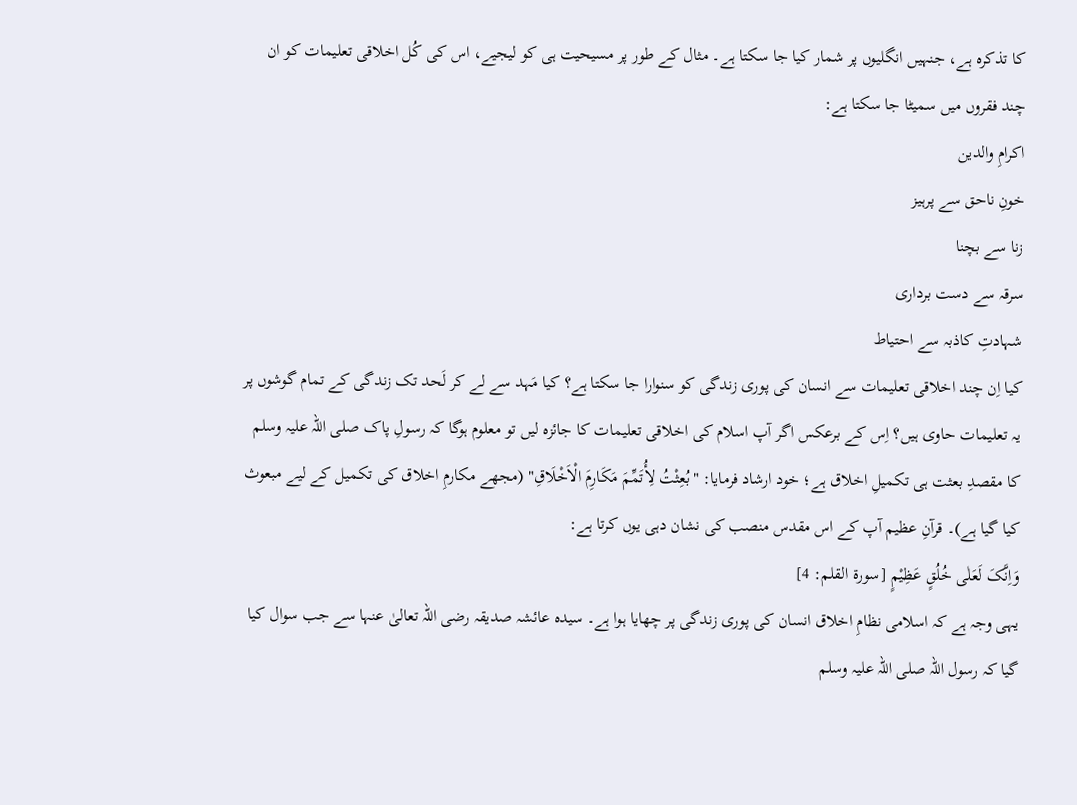کا تذکرہ ہے، جنہیں انگلیوں پر شمار کیا جا سکتا ہے۔ مثال کے طور پر مسیحیت ہی کو لیجیے، اس کی کُل اخلاقی تعلیمات کو ان چند فقروں میں سمیٹا جا سکتا ہے:
اکرامِ والدین
خونِ ناحق سے پرہیز
زنا سے بچنا
سرقہ سے دست برداری
شہادتِ کاذبہ سے احتیاط
کیا اِن چند اخلاقی تعلیمات سے انسان کی پوری زندگی کو سنوارا جا سکتا ہے؟ کیا مَہد سے لے کر لَحد تک زندگی کے تمام گوشوں پر یہ تعلیمات حاوی ہیں؟ اِس کے برعکس اگر آپ اسلام کی اخلاقی تعلیمات کا جائزہ لیں تو معلوم ہوگا کہ رسولِ پاک صلی اللہ علیہ وسلم کا مقصدِ بعثت ہی تکمیلِ اخلاق ہے؛ خود ارشاد فرمایا: "بُعِثْتُ لِأُتَمِّمَ مَکَارِمَ الْاَخْلَاقِ" (مجھے مکارمِ اخلاق کی تکمیل کے لیے مبعوث کیا گیا ہے)۔ قرآنِ عظیم آپ کے اس مقدس منصب کی نشان دہی یوں کرتا ہے:
وَاِنَّکَ لَعَلٰی خُلُقٍ عَظِیْمٍ [سورۃ القلم: 4]
یہی وجہ ہے کہ اسلامی نظامِ اخلاق انسان کی پوری زندگی پر چھایا ہوا ہے۔ سیدہ عائشہ صدیقہ رضی اللہ تعالیٰ عنہا سے جب سوال کیا گیا کہ رسول اللہ صلی اللہ علیہ وسلم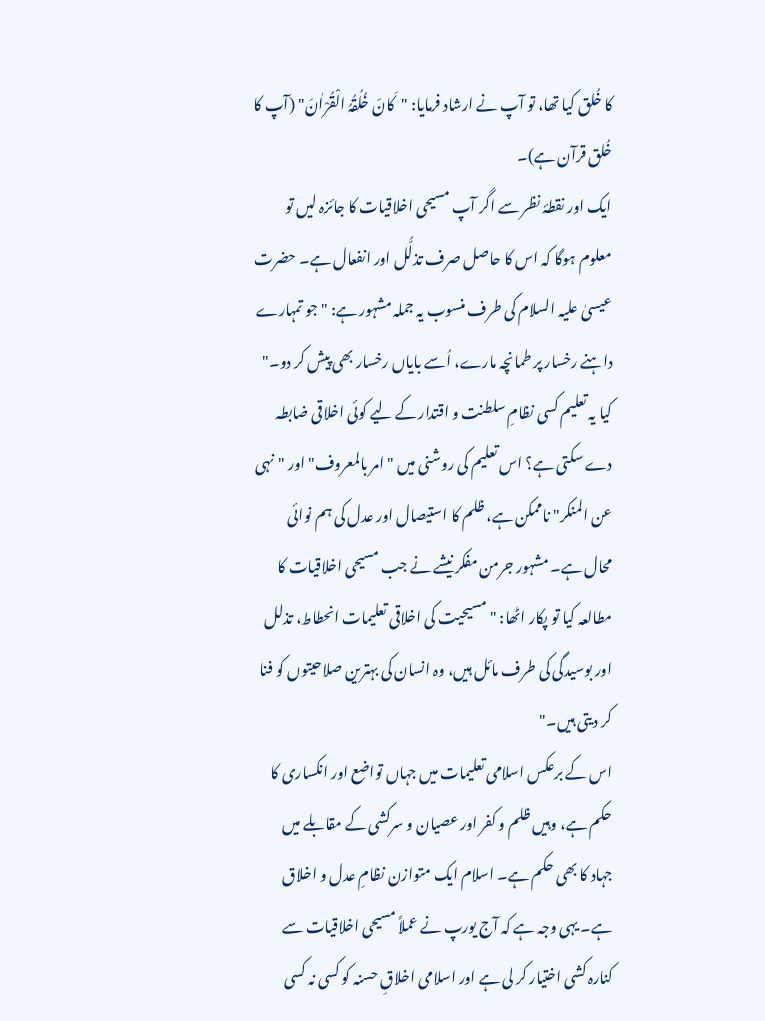کا خُلق کیا تھا، تو آپ نے ارشاد فرمایا: "کَانَ خُلُقُہُ الْقُرْاٰنَ" (آپ کا خُلق قرآن ہے)۔
ایک اور نقطۂ نظر سے اگر آپ مسیحی اخلاقیات کا جائزہ لیں تو معلوم ہوگا کہ اس کا حاصل صرف تذلُّل اور انفعال ہے۔ حضرت عیسیٰ علیہ السلام کی طرف منسوب یہ جملہ مشہور ہے: "جو تمہارے داہنے رخسار پر طمانچہ مارے، اُسے بایاں رخسار بھی پیش کر دو۔" کیا یہ تعلیم کسی نظامِ سلطنت و اقتدار کے لیے کوئی اخلاقی ضابطہ دے سکتی ہے؟ اس تعلیم کی روشنی میں "امر بالمعروف" اور "نہی عن المنکر" ناممکن ہے، ظلم کا استیصال اور عدل کی ہم نوائی محال ہے۔ مشہور جرمن مفکر نیشے نے جب مسیحی اخلاقیات کا مطالعہ کیا تو پکار اٹھا: "مسیحیت کی اخلاقی تعلیمات انحطاط، تذلل اور بوسیدگی کی طرف مائل ہیں، وہ انسان کی بہترین صلاحیتوں کو فنا کر دیتی ہیں۔"
اس کے برعکس اسلامی تعلیمات میں جہاں تواضع اور انکساری کا حکم ہے، وہیں ظلم و کفر اور عصیان و سرکشی کے مقابلے میں جہاد کا بھی حکم ہے۔ اسلام ایک متوازن نظامِ عدل و اخلاق ہے۔ یہی وجہ ہے کہ آج یورپ نے عملاً مسیحی اخلاقیات سے کنارہ کشی اختیار کر لی ہے اور اسلامی اخلاقِ حسنہ کو کسی نہ کسی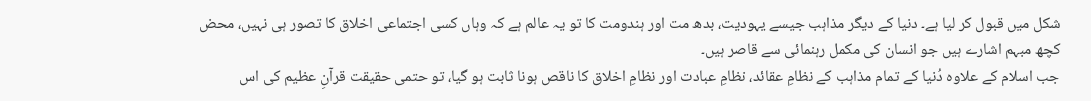شکل میں قبول کر لیا ہے۔ دنیا کے دیگر مذاہب جیسے یہودیت، بدھ مت اور ہندومت کا تو یہ عالم ہے کہ وہاں کسی اجتماعی اخلاق کا تصور ہی نہیں، محض کچھ مبہم اشارے ہیں جو انسان کی مکمل رہنمائی سے قاصر ہیں۔
جب اسلام کے علاوہ دُنیا کے تمام مذاہب کے نظامِ عقائد، نظامِ عبادت اور نظامِ اخلاق کا ناقص ہونا ثابت ہو گیا، تو حتمی حقیقت قرآنِ عظیم کی اس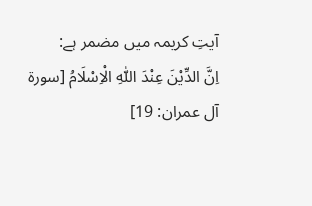آیتِ کریمہ میں مضمر ہے:
اِنَّ الدِّيْنَ عِنْدَ اللّٰهِ الْاِسْلَامُ [سورۃ آل عمران: 19]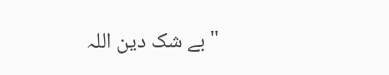"بے شک دین اللہ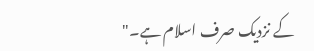کے نزدیک صرف اسلام ہے۔"